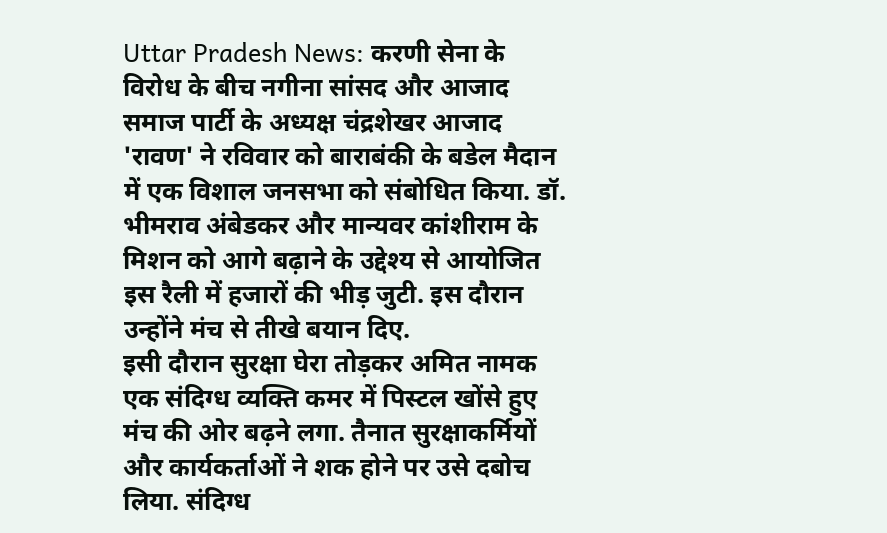Uttar Pradesh News: करणी सेना के विरोध के बीच नगीना सांसद और आजाद समाज पार्टी के अध्यक्ष चंद्रशेखर आजाद 'रावण' ने रविवार को बाराबंकी के बडेल मैदान में एक विशाल जनसभा को संबोधित किया. डॉ. भीमराव अंबेडकर और मान्यवर कांशीराम के मिशन को आगे बढ़ाने के उद्देश्य से आयोजित इस रैली में हजारों की भीड़ जुटी. इस दौरान उन्होंने मंच से तीखे बयान दिए.
इसी दौरान सुरक्षा घेरा तोड़कर अमित नामक एक संदिग्ध व्यक्ति कमर में पिस्टल खोंसे हुए मंच की ओर बढ़ने लगा. तैनात सुरक्षाकर्मियों और कार्यकर्ताओं ने शक होने पर उसे दबोच लिया. संदिग्ध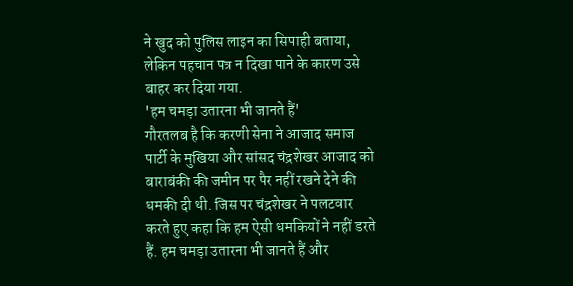ने खुद को पुलिस लाइन का सिपाही बताया, लेकिन पहचान पत्र न दिखा पाने के कारण उसे बाहर कर दिया गया.
'हम चमड़ा उतारना भी जानते हैं'
गौरतलब है कि करणी सेना ने आजाद समाज पार्टी के मुखिया और सांसद चंद्रशेखर आजाद को बाराबंकी की जमीन पर पैर नहीं रखने देने की धमकी दी थी. जिस पर चंद्रशेखर ने पलटवार करते हुए कहा कि हम ऐसी धमकियों ने नहीं डरते हैं. हम चमड़ा उतारना भी जानते हैं और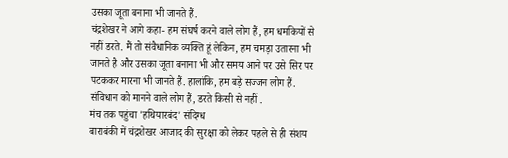उसका जूता बनाना भी जानते हैं.
चंद्रशेखर ने आगे कहा- हम संघर्ष करने वाले लोग हैं, हम धमकियों से नहीं डरते. मैं तो संवैधानिक व्यक्ति हूं लेकिन, हम चमड़ा उतारना भी जानते है और उसका जूता बनाना भी और समय आने पर उसे सिर पर पटककर मारना भी जानते हैं. हालांकि, हम बड़े सज्जन लोग हैं. संविधान को मानने वाले लोग हैं, डरते किसी से नहीं .
मंच तक पहुंचा 'हथियारबंद' संदिग्ध
बाराबंकी में चंद्रशेखर आजाद की सुरक्षा को लेकर पहले से ही संशय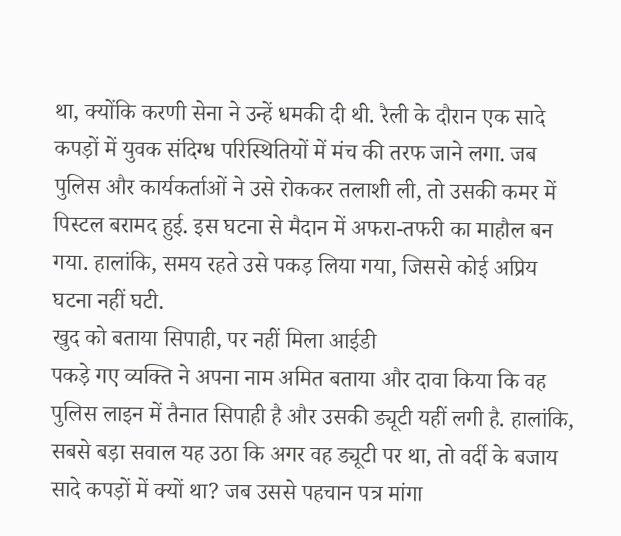था, क्योंकि करणी सेना ने उन्हें धमकी दी थी. रैली के दौरान एक सादे कपड़ों में युवक संदिग्ध परिस्थितियों में मंच की तरफ जाने लगा. जब पुलिस और कार्यकर्ताओं ने उसे रोककर तलाशी ली, तो उसकी कमर में पिस्टल बरामद हुई. इस घटना से मैदान में अफरा-तफरी का माहौल बन गया. हालांकि, समय रहते उसे पकड़ लिया गया, जिससे कोई अप्रिय घटना नहीं घटी.
खुद को बताया सिपाही, पर नहीं मिला आईडी
पकड़े गए व्यक्ति ने अपना नाम अमित बताया और दावा किया कि वह पुलिस लाइन में तैनात सिपाही है और उसकी ड्यूटी यहीं लगी है. हालांकि, सबसे बड़ा सवाल यह उठा कि अगर वह ड्यूटी पर था, तो वर्दी के बजाय सादे कपड़ों में क्यों था? जब उससे पहचान पत्र मांगा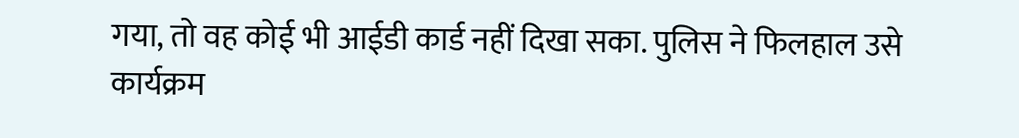गया, तो वह कोई भी आईडी कार्ड नहीं दिखा सका. पुलिस ने फिलहाल उसे कार्यक्रम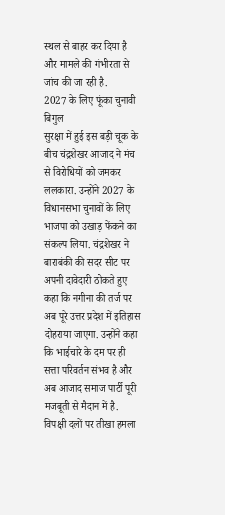स्थल से बाहर कर दिया है और मामले की गंभीरता से जांच की जा रही है.
2027 के लिए फूंका चुनावी बिगुल
सुरक्षा में हुई इस बड़ी चूक के बीच चंद्रशेखर आजाद ने मंच से विरोधियों को जमकर ललकारा. उन्होंने 2027 के विधानसभा चुनावों के लिए भाजपा को उखाड़ फेंकने का संकल्प लिया. चंद्रशेखर ने बाराबंकी की सदर सीट पर अपनी दावेदारी ठोकते हुए कहा कि नगीना की तर्ज पर अब पूरे उत्तर प्रदेश में इतिहास दोहराया जाएगा. उन्होंने कहा कि भाईचारे के दम पर ही सत्ता परिवर्तन संभव है और अब आजाद समाज पार्टी पूरी मजबूती से मैदान में है.
विपक्षी दलों पर तीखा हमला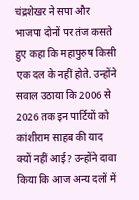चंद्रशेखर ने सपा और भाजपा दोनों पर तंज कसते हुए कहा कि महापुरुष किसी एक दल के नहीं होते. उन्होंने सवाल उठाया कि 2006 से 2026 तक इन पार्टियों को कांशीराम साहब की याद क्यों नहीं आई? उन्होंने दावा किया कि आज अन्य दलों में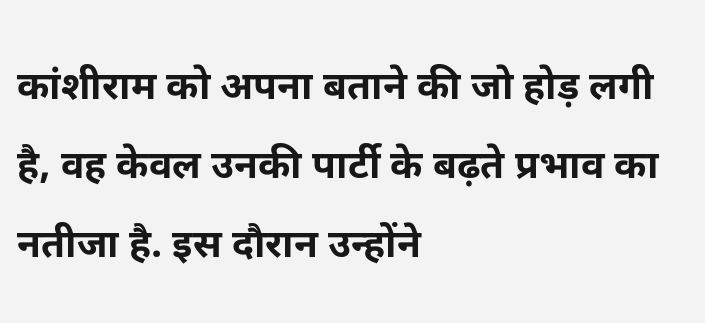कांशीराम को अपना बताने की जो होड़ लगी है, वह केवल उनकी पार्टी के बढ़ते प्रभाव का नतीजा है. इस दौरान उन्होंने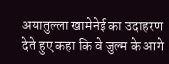अयातुल्ला खामेनेई का उदाहरण देते हुए कहा कि वे जुल्म के आगे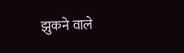झुकने वाले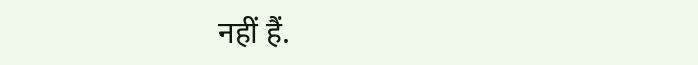नहीं हैं.